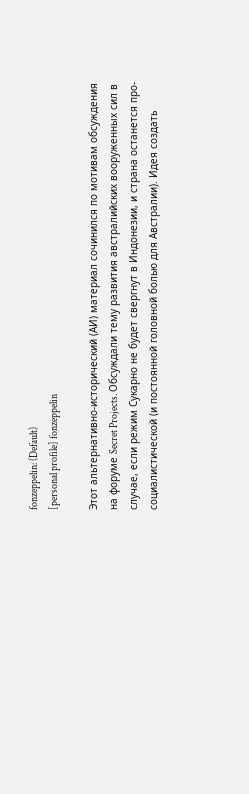fonzeppelin: (Default)
[personal profile] fonzeppelin

Этот альтернативно-исторический (АИ) материал сочинился по мотивам обсуждения на форуме Secret Projects. Обсуждали тему развития австралийских вооруженных сил в случае, если режим Сукарно не будет свергнут в Индонезии, и страна останется про-социалистической (и постоянной головной болью для Австралии). Идея создать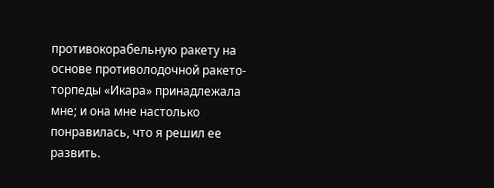противокорабельную ракету на основе противолодочной ракето-торпеды «Икара» принадлежала мне; и она мне настолько понравилась, что я решил ее развить.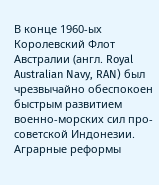В конце 1960-ых Королевский Флот Австралии (англ. Royal Australian Navy, RAN) был чрезвычайно обеспокоен быстрым развитием военно-морских сил про-советской Индонезии. Аграрные реформы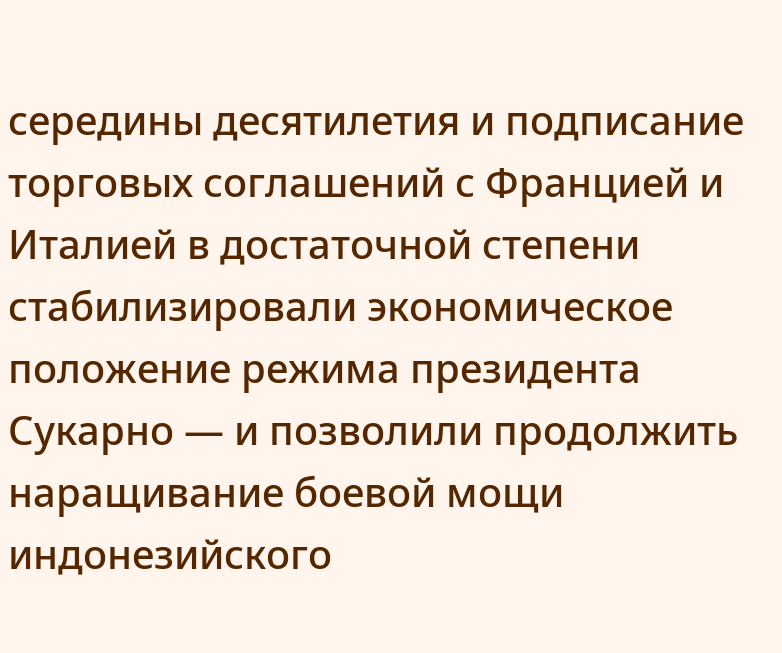середины десятилетия и подписание торговых соглашений с Францией и Италией в достаточной степени стабилизировали экономическое положение режима президента Сукарно — и позволили продолжить наращивание боевой мощи индонезийского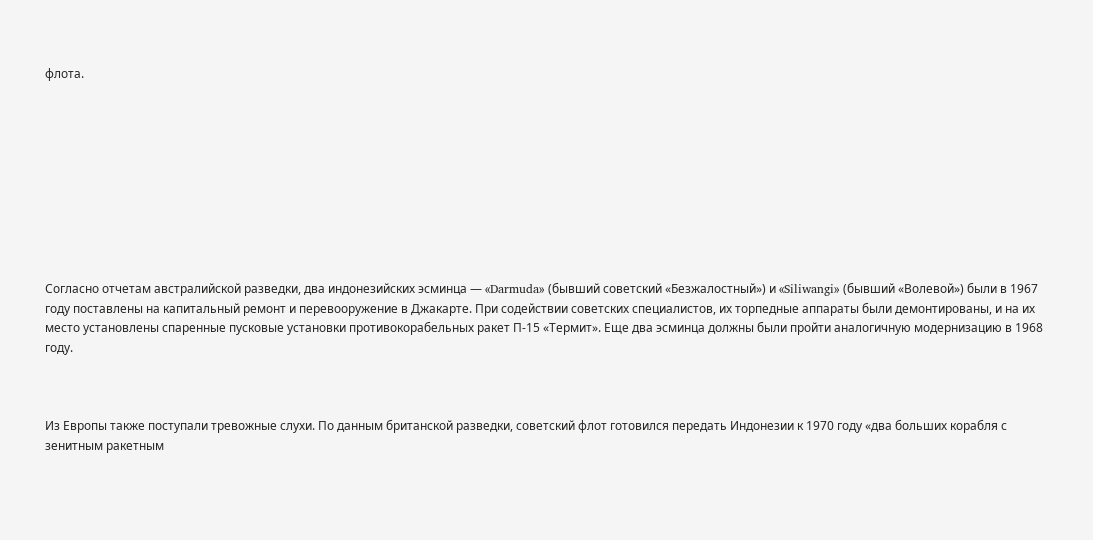флота.










Согласно отчетам австралийской разведки, два индонезийских эсминца — «Darmuda» (бывший советский «Безжалостный») и «Siliwangi» (бывший «Волевой») были в 1967 году поставлены на капитальный ремонт и перевооружение в Джакарте. При содействии советских специалистов, их торпедные аппараты были демонтированы, и на их место установлены спаренные пусковые установки противокорабельных ракет П-15 «Термит». Еще два эсминца должны были пройти аналогичную модернизацию в 1968 году.



Из Европы также поступали тревожные слухи. По данным британской разведки, советский флот готовился передать Индонезии к 1970 году «два больших корабля с зенитным ракетным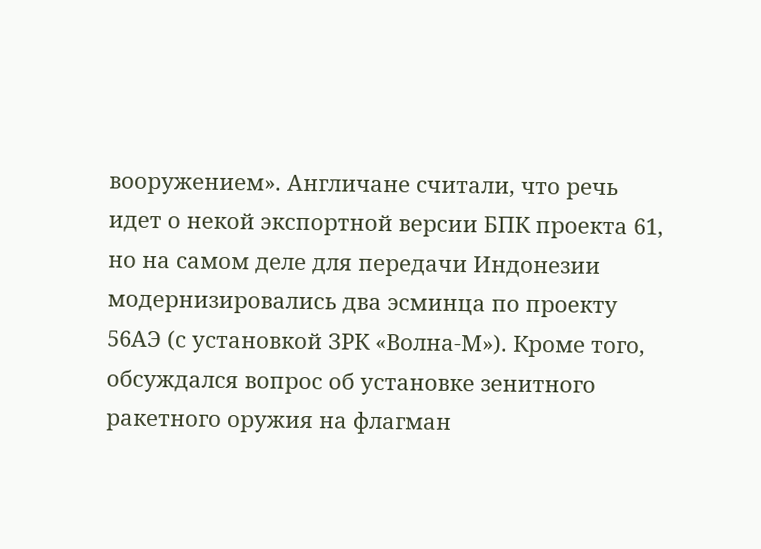вооружением». Англичане считали, что речь идет о некой экспортной версии БПК проекта 61, но на самом деле для передачи Индонезии модернизировались два эсминца по проекту 56АЭ (с установкой ЗРК «Волна-М»). Кроме того, обсуждался вопрос об установке зенитного ракетного оружия на флагман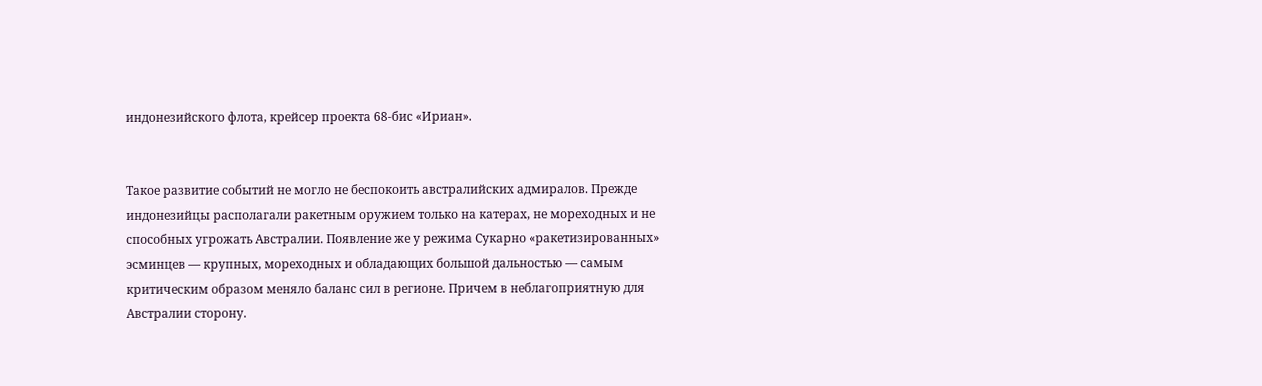индонезийского флота, крейсер проекта 68-бис «Ириан».


Такое развитие событий не могло не беспокоить австралийских адмиралов. Прежде индонезийцы располагали ракетным оружием только на катерах, не мореходных и не способных угрожать Австралии. Появление же у режима Сукарно «ракетизированных» эсминцев — крупных, мореходных и обладающих большой дальностью — самым критическим образом меняло баланс сил в регионе. Причем в неблагоприятную для Австралии сторону.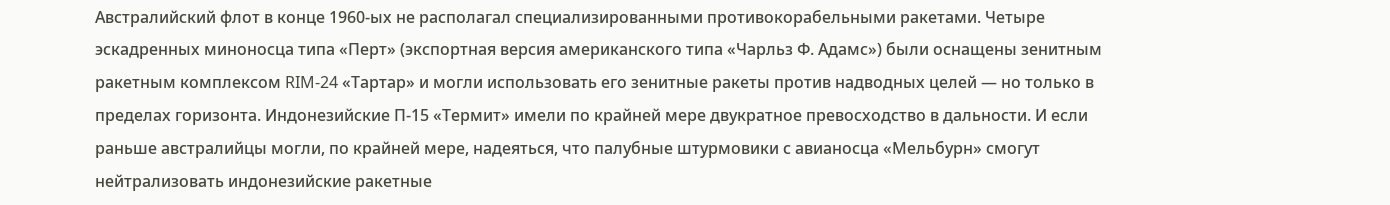Австралийский флот в конце 1960-ых не располагал специализированными противокорабельными ракетами. Четыре эскадренных миноносца типа «Перт» (экспортная версия американского типа «Чарльз Ф. Адамс») были оснащены зенитным ракетным комплексом RIM-24 «Тартар» и могли использовать его зенитные ракеты против надводных целей — но только в пределах горизонта. Индонезийские П-15 «Термит» имели по крайней мере двукратное превосходство в дальности. И если раньше австралийцы могли, по крайней мере, надеяться, что палубные штурмовики с авианосца «Мельбурн» смогут нейтрализовать индонезийские ракетные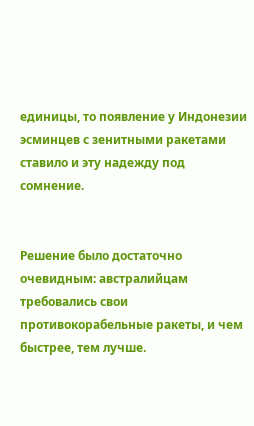единицы, то появление у Индонезии эсминцев с зенитными ракетами ставило и эту надежду под сомнение.


Решение было достаточно очевидным: австралийцам требовались свои противокорабельные ракеты, и чем быстрее, тем лучше.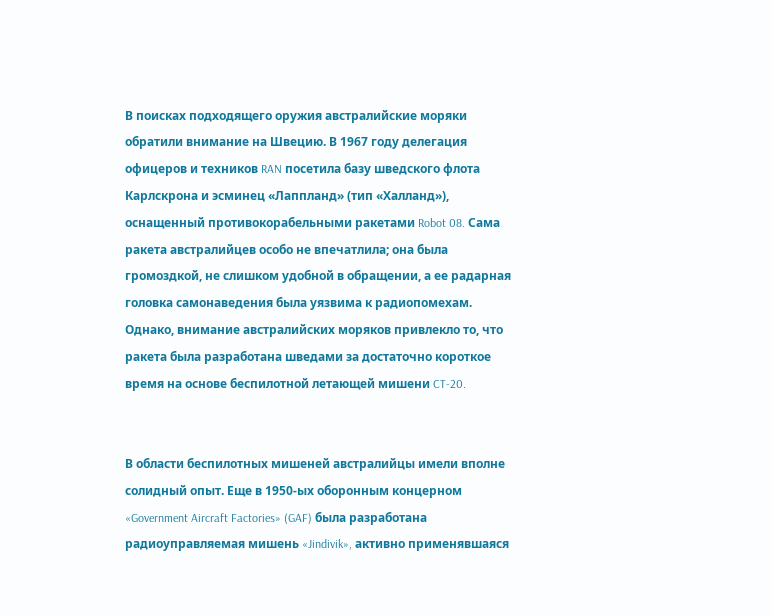В поисках подходящего оружия австралийские моряки обратили внимание на Швецию. В 1967 году делегация офицеров и техников RAN посетила базу шведского флота Карлскрона и эсминец «Лаппланд» (тип «Халланд»), оснащенный противокорабельными ракетами Robot 08. Сама ракета австралийцев особо не впечатлила; она была громоздкой, не слишком удобной в обращении, а ее радарная головка самонаведения была уязвима к радиопомехам. Однако, внимание австралийских моряков привлекло то, что ракета была разработана шведами за достаточно короткое время на основе беспилотной летающей мишени CT-20.


В области беспилотных мишеней австралийцы имели вполне солидный опыт. Еще в 1950-ых оборонным концерном «Government Aircraft Factories» (GAF) была разработана радиоуправляемая мишень «Jindivik», активно применявшаяся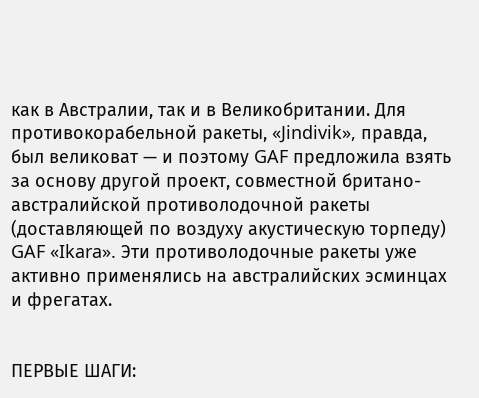как в Австралии, так и в Великобритании. Для противокорабельной ракеты, «Jindivik», правда, был великоват — и поэтому GAF предложила взять за основу другой проект, совместной британо-австралийской противолодочной ракеты (доставляющей по воздуху акустическую торпеду) GAF «Ikara». Эти противолодочные ракеты уже активно применялись на австралийских эсминцах и фрегатах.


ПЕРВЫЕ ШАГИ: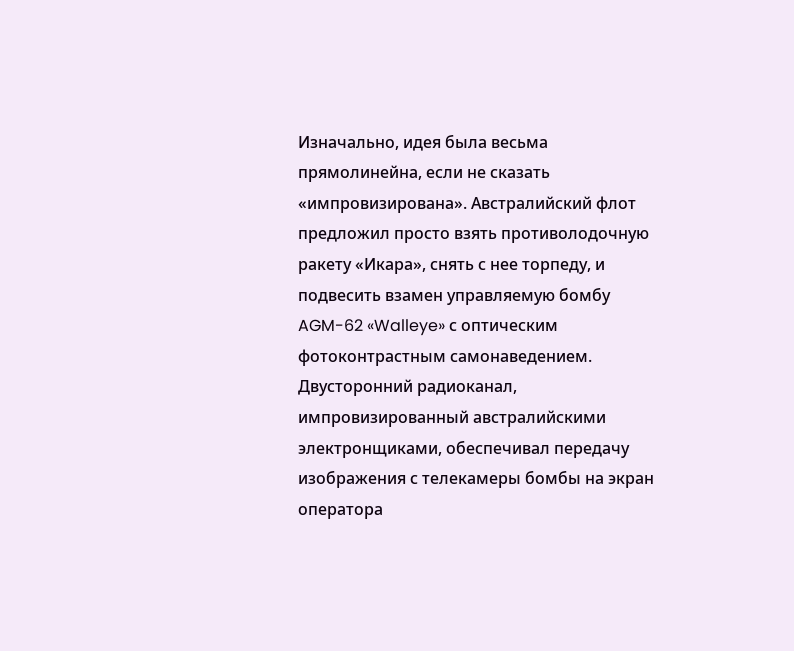Изначально, идея была весьма прямолинейна, если не сказать «импровизирована». Австралийский флот предложил просто взять противолодочную ракету «Икара», снять с нее торпеду, и подвесить взамен управляемую бомбу AGM-62 «Walleye» с оптическим фотоконтрастным самонаведением. Двусторонний радиоканал, импровизированный австралийскими электронщиками, обеспечивал передачу изображения с телекамеры бомбы на экран оператора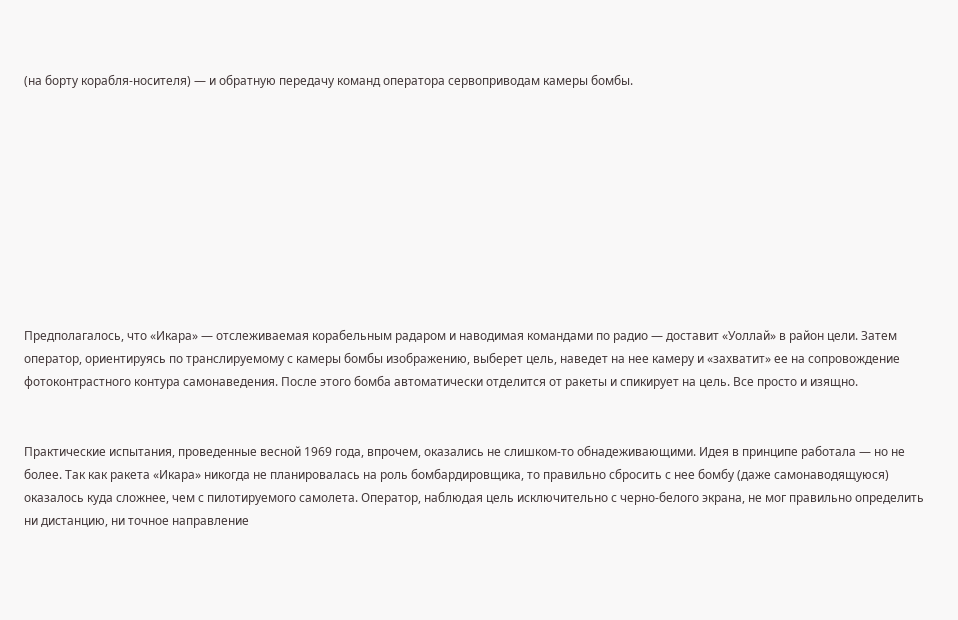(на борту корабля-носителя) — и обратную передачу команд оператора сервоприводам камеры бомбы.










Предполагалось, что «Икара» — отслеживаемая корабельным радаром и наводимая командами по радио — доставит «Уоллай» в район цели. Затем оператор, ориентируясь по транслируемому с камеры бомбы изображению, выберет цель, наведет на нее камеру и «захватит» ее на сопровождение фотоконтрастного контура самонаведения. После этого бомба автоматически отделится от ракеты и спикирует на цель. Все просто и изящно.


Практические испытания, проведенные весной 1969 года, впрочем, оказались не слишком-то обнадеживающими. Идея в принципе работала — но не более. Так как ракета «Икара» никогда не планировалась на роль бомбардировщика, то правильно сбросить с нее бомбу (даже самонаводящуюся) оказалось куда сложнее, чем с пилотируемого самолета. Оператор, наблюдая цель исключительно с черно-белого экрана, не мог правильно определить ни дистанцию, ни точное направление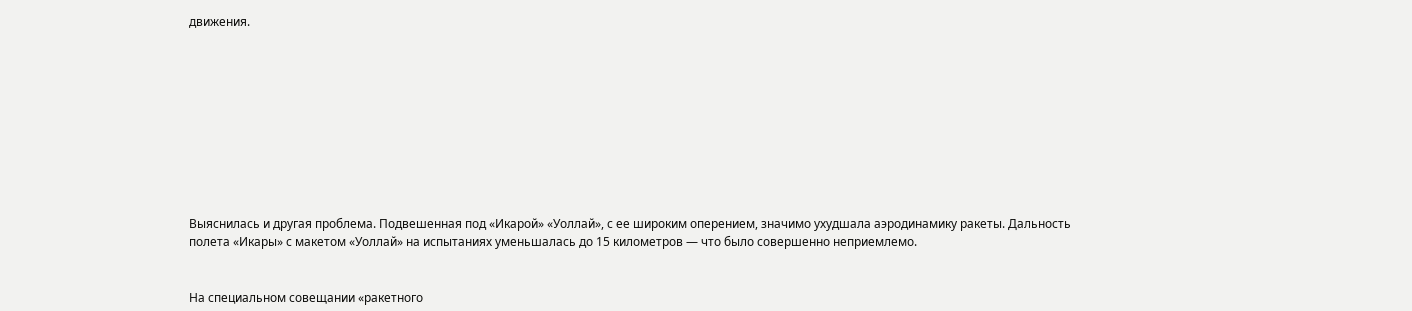движения.










Выяснилась и другая проблема. Подвешенная под «Икарой» «Уоллай», с ее широким оперением, значимо ухудшала аэродинамику ракеты. Дальность полета «Икары» с макетом «Уоллай» на испытаниях уменьшалась до 15 километров — что было совершенно неприемлемо.


На специальном совещании «ракетного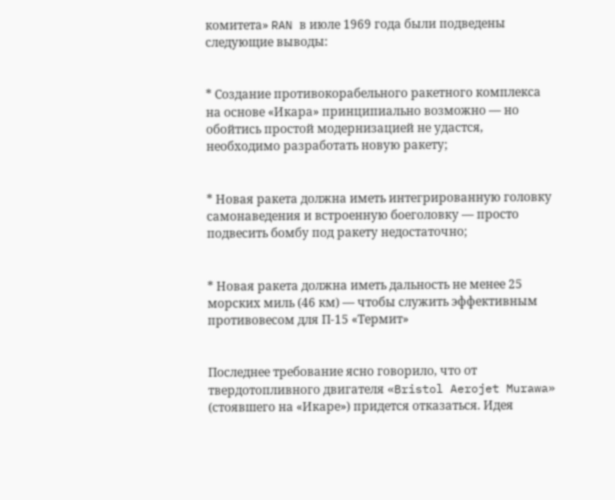комитета» RAN в июле 1969 года были подведены следующие выводы:


* Создание противокорабельного ракетного комплекса на основе «Икара» принципиально возможно — но обойтись простой модернизацией не удастся, необходимо разработать новую ракету;


* Новая ракета должна иметь интегрированную головку самонаведения и встроенную боеголовку — просто подвесить бомбу под ракету недостаточно;


* Новая ракета должна иметь дальность не менее 25 морских миль (46 км) — чтобы служить эффективным противовесом для П-15 «Термит»


Последнее требование ясно говорило, что от твердотопливного двигателя «Bristol Aerojet Murawa» (стоявшего на «Икаре») придется отказаться. Идея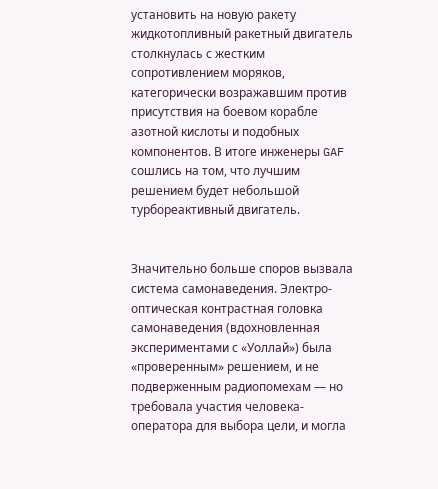установить на новую ракету жидкотопливный ракетный двигатель столкнулась с жестким сопротивлением моряков, категорически возражавшим против присутствия на боевом корабле азотной кислоты и подобных компонентов. В итоге инженеры GAF сошлись на том, что лучшим решением будет небольшой турбореактивный двигатель.


Значительно больше споров вызвала система самонаведения. Электро-оптическая контрастная головка самонаведения (вдохновленная экспериментами с «Уоллай») была «проверенным» решением, и не подверженным радиопомехам — но требовала участия человека-оператора для выбора цели, и могла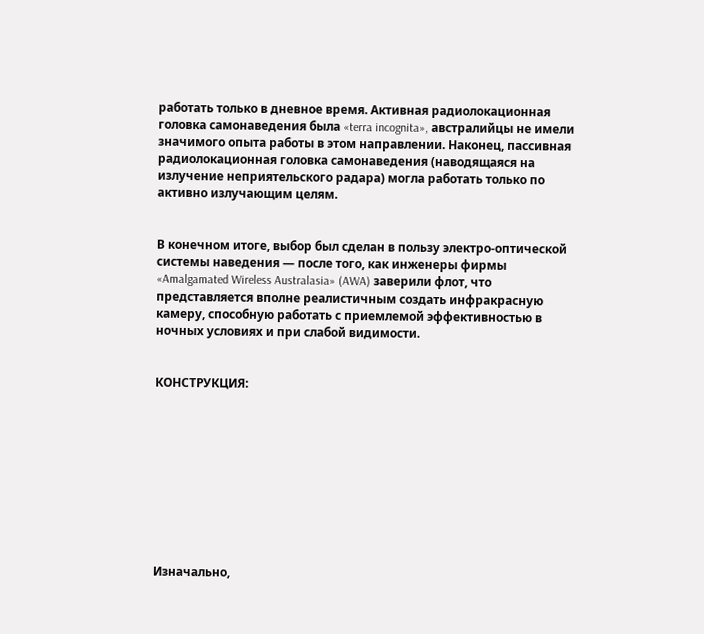работать только в дневное время. Активная радиолокационная головка самонаведения была «terra incognita», австралийцы не имели значимого опыта работы в этом направлении. Наконец, пассивная радиолокационная головка самонаведения (наводящаяся на излучение неприятельского радара) могла работать только по активно излучающим целям.


В конечном итоге, выбор был сделан в пользу электро-оптической системы наведения — после того, как инженеры фирмы «Amalgamated Wireless Australasia» (AWA) заверили флот, что представляется вполне реалистичным создать инфракрасную камеру, способную работать с приемлемой эффективностью в ночных условиях и при слабой видимости.


КОНСТРУКЦИЯ:










Изначально,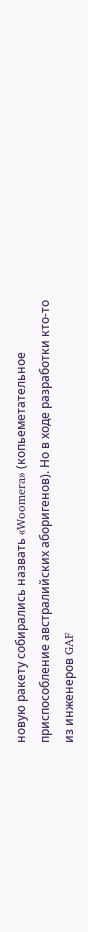новую ракету собирались назвать «Woomera» (копьеметательное приспособление австралийских аборигенов). Но в ходе разработки кто-то из инженеров GAF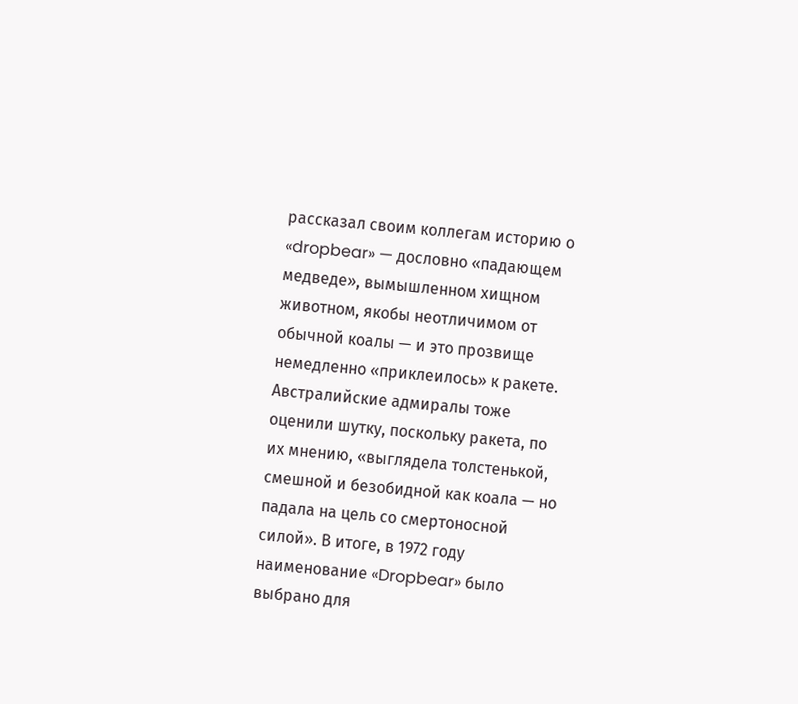рассказал своим коллегам историю о «dropbear» — дословно «падающем медведе», вымышленном хищном животном, якобы неотличимом от обычной коалы — и это прозвище немедленно «приклеилось» к ракете. Австралийские адмиралы тоже оценили шутку, поскольку ракета, по их мнению, «выглядела толстенькой, смешной и безобидной как коала — но падала на цель со смертоносной силой». В итоге, в 1972 году наименование «Dropbear» было выбрано для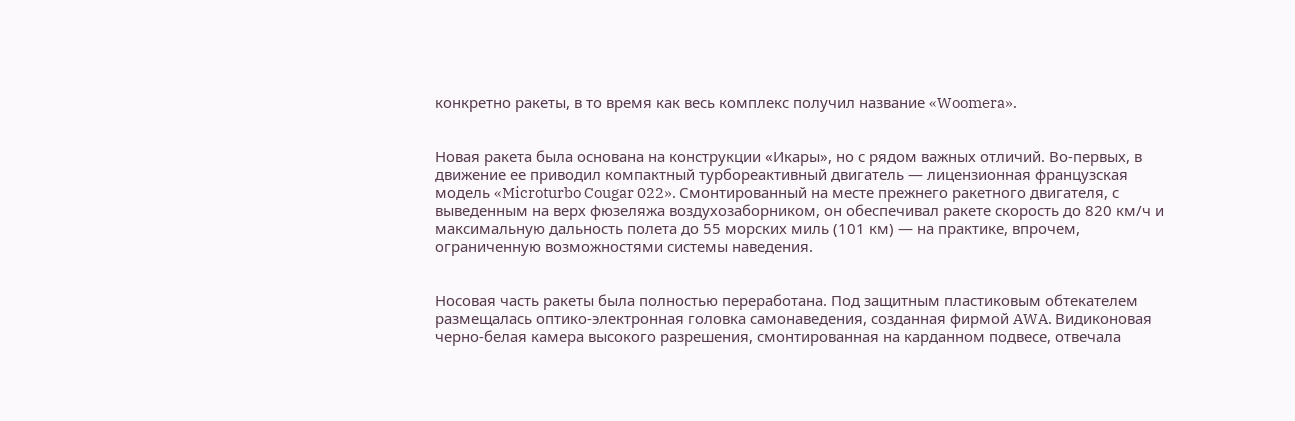конкретно ракеты, в то время как весь комплекс получил название «Woomera».


Новая ракета была основана на конструкции «Икары», но с рядом важных отличий. Во-первых, в движение ее приводил компактный турбореактивный двигатель — лицензионная французская модель «Microturbo Cougar 022». Смонтированный на месте прежнего ракетного двигателя, с выведенным на верх фюзеляжа воздухозаборником, он обеспечивал ракете скорость до 820 км/ч и максимальную дальность полета до 55 морских миль (101 км) — на практике, впрочем, ограниченную возможностями системы наведения.


Носовая часть ракеты была полностью переработана. Под защитным пластиковым обтекателем размещалась оптико-электронная головка самонаведения, созданная фирмой AWA. Видиконовая черно-белая камера высокого разрешения, смонтированная на карданном подвесе, отвечала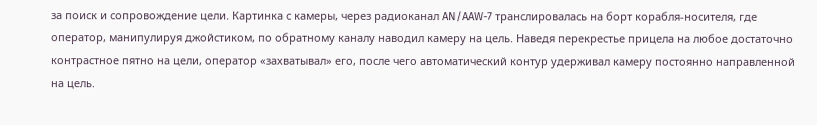за поиск и сопровождение цели. Картинка с камеры, через радиоканал AN/AAW-7 транслировалась на борт корабля-носителя, где оператор, манипулируя джойстиком, по обратному каналу наводил камеру на цель. Наведя перекрестье прицела на любое достаточно контрастное пятно на цели, оператор «захватывал» его, после чего автоматический контур удерживал камеру постоянно направленной на цель.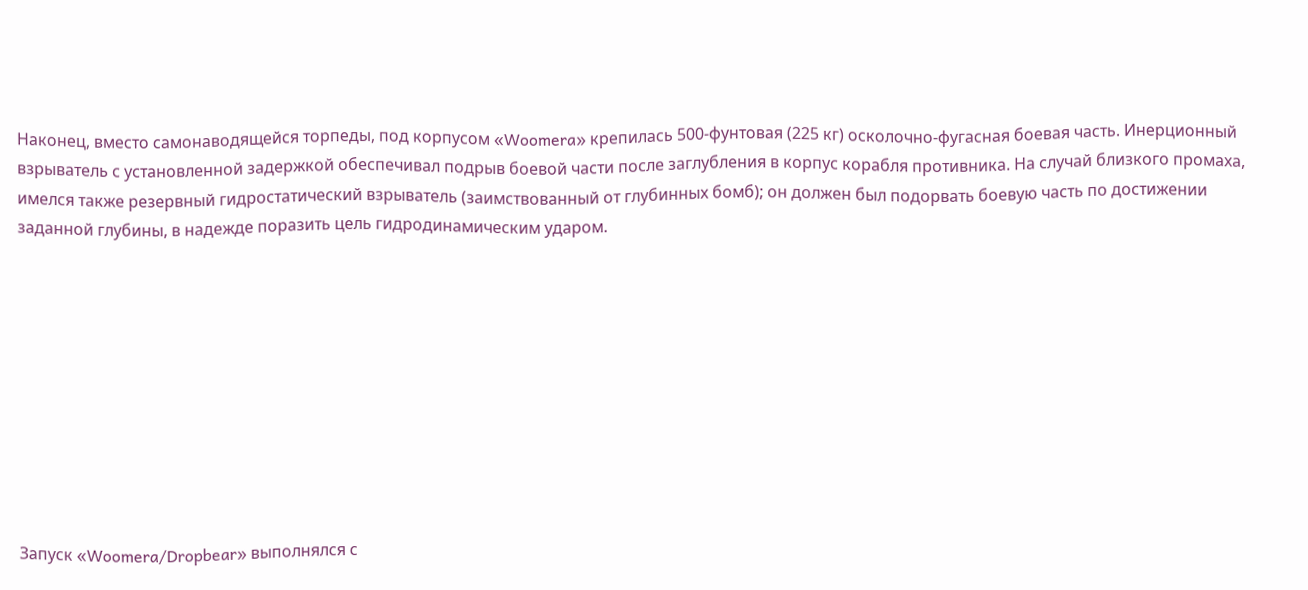Наконец, вместо самонаводящейся торпеды, под корпусом «Woomera» крепилась 500-фунтовая (225 кг) осколочно-фугасная боевая часть. Инерционный взрыватель с установленной задержкой обеспечивал подрыв боевой части после заглубления в корпус корабля противника. На случай близкого промаха, имелся также резервный гидростатический взрыватель (заимствованный от глубинных бомб); он должен был подорвать боевую часть по достижении заданной глубины, в надежде поразить цель гидродинамическим ударом.










Запуск «Woomera/Dropbear» выполнялся с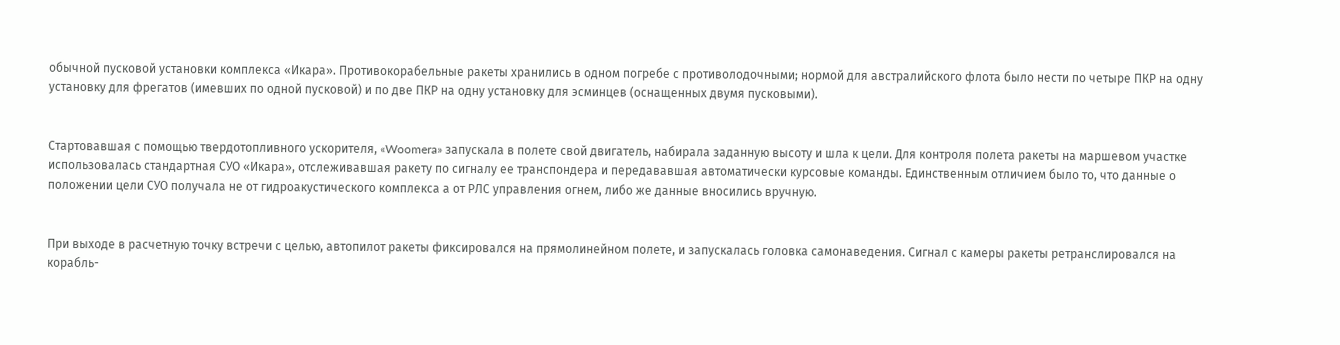обычной пусковой установки комплекса «Икара». Противокорабельные ракеты хранились в одном погребе с противолодочными; нормой для австралийского флота было нести по четыре ПКР на одну установку для фрегатов (имевших по одной пусковой) и по две ПКР на одну установку для эсминцев (оснащенных двумя пусковыми).


Стартовавшая с помощью твердотопливного ускорителя, «Woomera» запускала в полете свой двигатель, набирала заданную высоту и шла к цели. Для контроля полета ракеты на маршевом участке использовалась стандартная СУО «Икара», отслеживавшая ракету по сигналу ее транспондера и передававшая автоматически курсовые команды. Единственным отличием было то, что данные о положении цели СУО получала не от гидроакустического комплекса а от РЛС управления огнем, либо же данные вносились вручную.


При выходе в расчетную точку встречи с целью, автопилот ракеты фиксировался на прямолинейном полете, и запускалась головка самонаведения. Сигнал с камеры ракеты ретранслировался на корабль-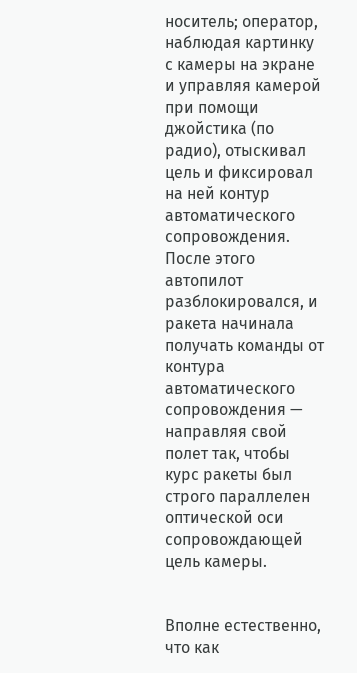носитель; оператор, наблюдая картинку с камеры на экране и управляя камерой при помощи джойстика (по радио), отыскивал цель и фиксировал на ней контур автоматического сопровождения. После этого автопилот разблокировался, и ракета начинала получать команды от контура автоматического сопровождения — направляя свой полет так, чтобы курс ракеты был строго параллелен оптической оси сопровождающей цель камеры.


Вполне естественно, что как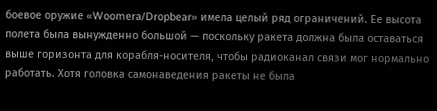боевое оружие «Woomera/Dropbear» имела целый ряд ограничений. Ее высота полета была вынужденно большой — поскольку ракета должна была оставаться выше горизонта для корабля-носителя, чтобы радиоканал связи мог нормально работать. Хотя головка самонаведения ракеты не была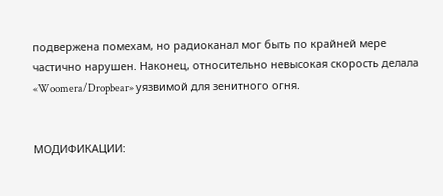подвержена помехам, но радиоканал мог быть по крайней мере частично нарушен. Наконец, относительно невысокая скорость делала «Woomera/Dropbear» уязвимой для зенитного огня.


МОДИФИКАЦИИ: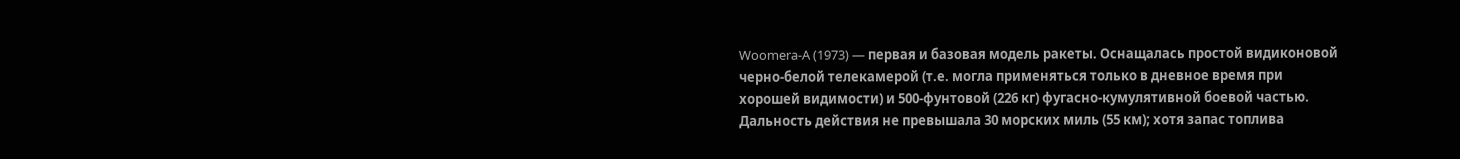Woomera-A (1973) — первая и базовая модель ракеты. Оснащалась простой видиконовой черно-белой телекамерой (т.е. могла применяться только в дневное время при хорошей видимости) и 500-фунтовой (226 кг) фугасно-кумулятивной боевой частью. Дальность действия не превышала 30 морских миль (55 км); хотя запас топлива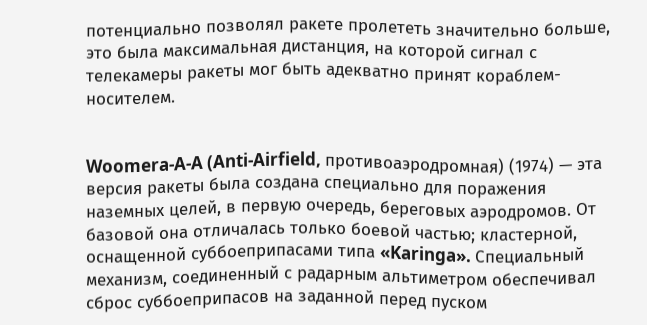потенциально позволял ракете пролететь значительно больше, это была максимальная дистанция, на которой сигнал с телекамеры ракеты мог быть адекватно принят кораблем-носителем.


Woomera-A-A (Anti-Airfield, противоаэродромная) (1974) — эта версия ракеты была создана специально для поражения наземных целей, в первую очередь, береговых аэродромов. От базовой она отличалась только боевой частью; кластерной, оснащенной суббоеприпасами типа «Karinga». Специальный механизм, соединенный с радарным альтиметром обеспечивал сброс суббоеприпасов на заданной перед пуском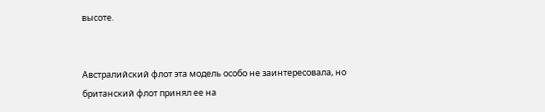высоте.


Австралийский флот эта модель особо не заинтересовала, но британский флот принял ее на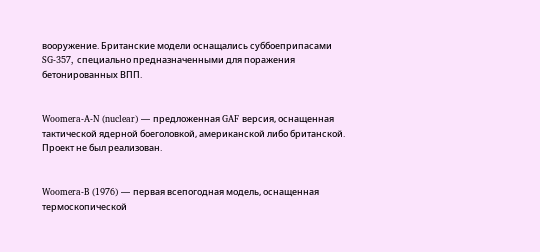вооружение. Британские модели оснащались суббоеприпасами SG-357, специально предназначенными для поражения бетонированных ВПП.


Woomera-A-N (nuclear) — предложенная GAF версия, оснащенная тактической ядерной боеголовкой, американской либо британской. Проект не был реализован.


Woomera-B (1976) — первая всепогодная модель, оснащенная термоскопической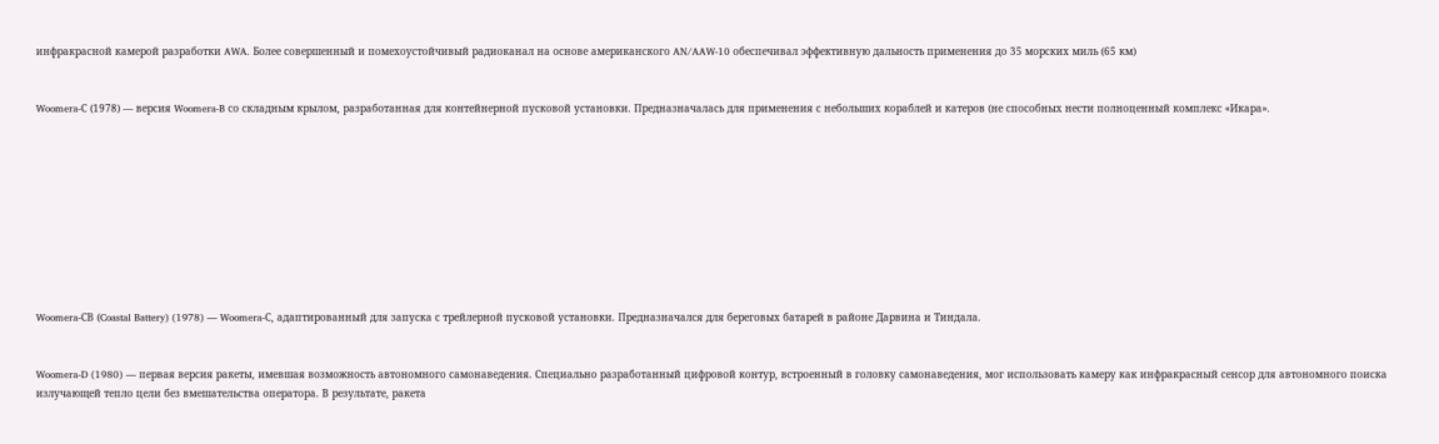инфракрасной камерой разработки AWA. Более совершенный и помехоустойчивый радиоканал на основе американского AN/AAW-10 обеспечивал эффективную дальность применения до 35 морских миль (65 км)


Woomera-С (1978) — версия Woomera-B со складным крылом, разработанная для контейнерной пусковой установки. Предназначалась для применения с небольших кораблей и катеров (не способных нести полноценный комплекс «Икара».










Woomera-СB (Coastal Battery) (1978) — Woomera-С, адаптированный для запуска с трейлерной пусковой установки. Предназначался для береговых батарей в районе Дарвина и Тиндала.


Woomera-D (1980) — первая версия ракеты, имевшая возможность автономного самонаведения. Специально разработанный цифровой контур, встроенный в головку самонаведения, мог использовать камеру как инфракрасный сенсор для автономного поиска излучающей тепло цели без вмешательства оператора. В результате, ракета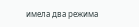имела два режима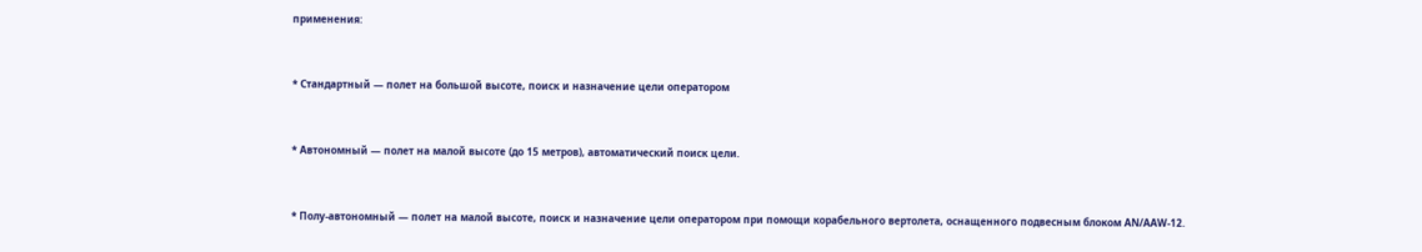применения:


* Стандартный — полет на большой высоте, поиск и назначение цели оператором


* Автономный — полет на малой высоте (до 15 метров), автоматический поиск цели.


* Полу-автономный — полет на малой высоте, поиск и назначение цели оператором при помощи корабельного вертолета, оснащенного подвесным блоком AN/AAW-12.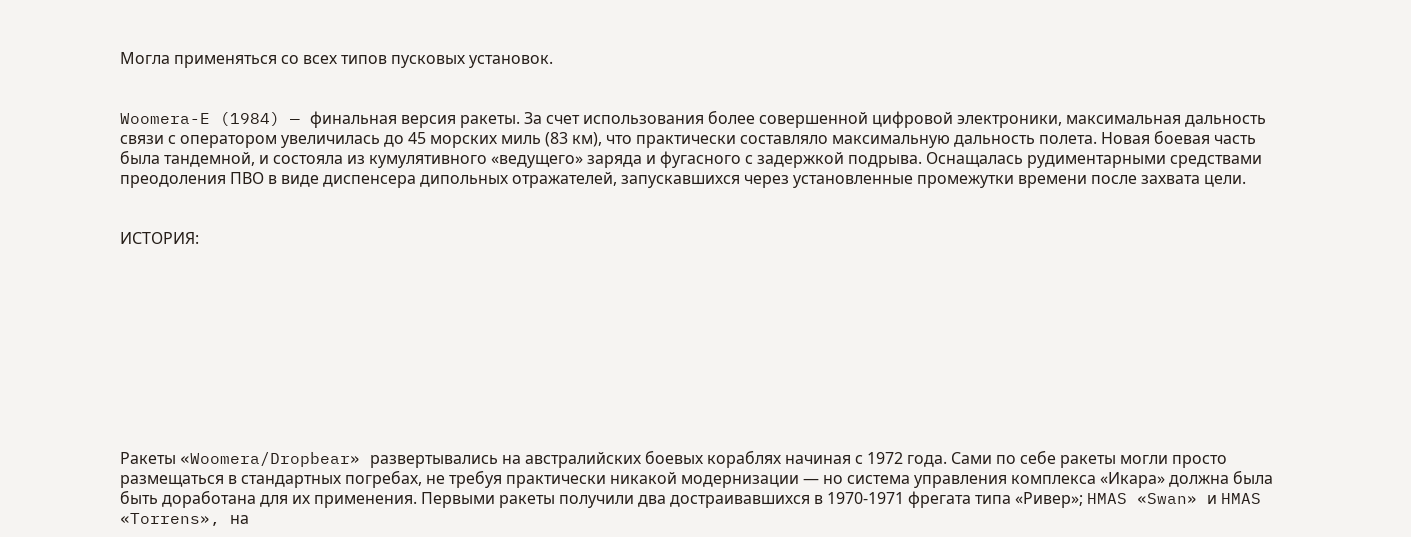Могла применяться со всех типов пусковых установок.


Woomera-E (1984) — финальная версия ракеты. За счет использования более совершенной цифровой электроники, максимальная дальность связи с оператором увеличилась до 45 морских миль (83 км), что практически составляло максимальную дальность полета. Новая боевая часть была тандемной, и состояла из кумулятивного «ведущего» заряда и фугасного с задержкой подрыва. Оснащалась рудиментарными средствами преодоления ПВО в виде диспенсера дипольных отражателей, запускавшихся через установленные промежутки времени после захвата цели.


ИСТОРИЯ:










Ракеты «Woomera/Dropbear» развертывались на австралийских боевых кораблях начиная с 1972 года. Сами по себе ракеты могли просто размещаться в стандартных погребах, не требуя практически никакой модернизации — но система управления комплекса «Икара» должна была быть доработана для их применения. Первыми ракеты получили два достраивавшихся в 1970-1971 фрегата типа «Ривер»; HMAS «Swan» и HMAS «Torrens», на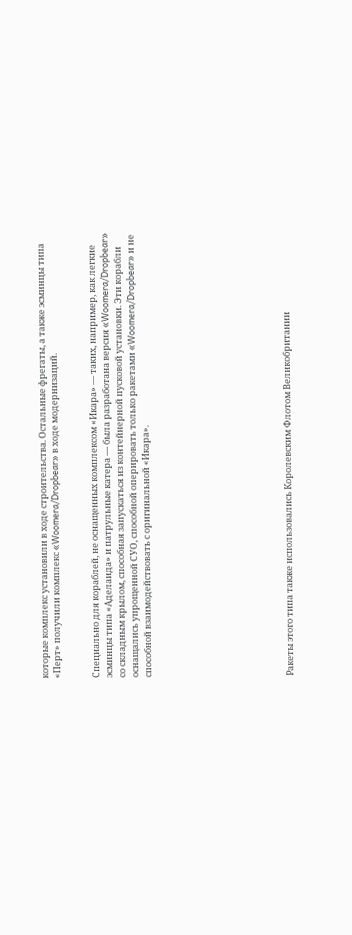которые комплекс установили в ходе строительства. Остальные фрегаты, а также эсминцы типа «Перт» получили комплекс «Woomera/Dropbear» в ходе модернизаций.


Специально для кораблей, не оснащенных комплексом «Икара» — таких, например, как легкие эсминцы типа «Аделаида» и патрульные катера — была разработана версия «Woomera/Dropbear» со складным крылом, способная запускаться из контейнерной пусковой установки. Эти корабли оснащались упрощенной СУО, способной оперировать только ракетами «Woomera/Dropbear» и не способной взаимодействовать с оригинальной «Икара».










Ракеты этого типа также использовались Королевским Флотом Великобритании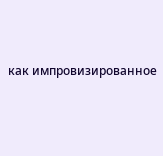как импровизированное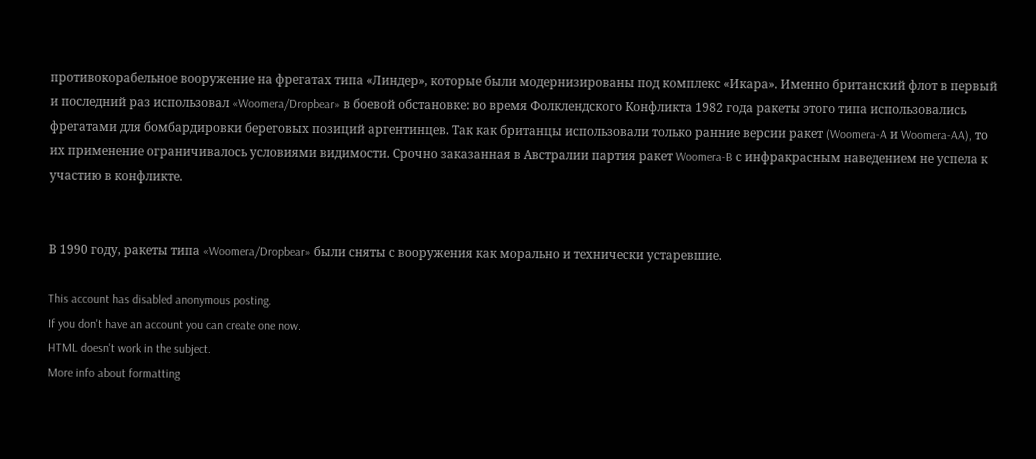противокорабельное вооружение на фрегатах типа «Линдер», которые были модернизированы под комплекс «Икара». Именно британский флот в первый и последний раз использовал «Woomera/Dropbear» в боевой обстановке: во время Фолклендского Конфликта 1982 года ракеты этого типа использовались фрегатами для бомбардировки береговых позиций аргентинцев. Так как британцы использовали только ранние версии ракет (Woomera-A и Woomera-AA), то их применение ограничивалось условиями видимости. Срочно заказанная в Австралии партия ракет Woomera-B с инфракрасным наведением не успела к участию в конфликте.


В 1990 году, ракеты типа «Woomera/Dropbear» были сняты с вооружения как морально и технически устаревшие.

This account has disabled anonymous posting.
If you don't have an account you can create one now.
HTML doesn't work in the subject.
More info about formatting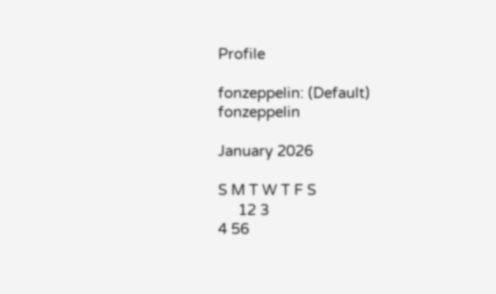Profile

fonzeppelin: (Default)
fonzeppelin

January 2026

S M T W T F S
     12 3
4 56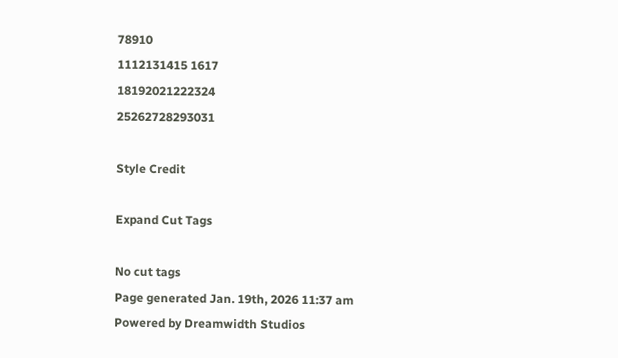78910
1112131415 1617
18192021222324
25262728293031

Style Credit

Expand Cut Tags

No cut tags
Page generated Jan. 19th, 2026 11:37 am
Powered by Dreamwidth Studios